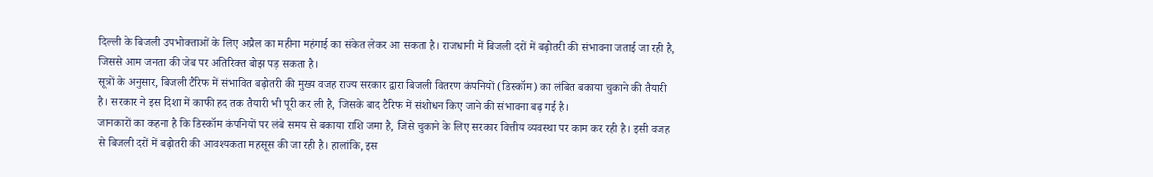दिल्ली के बिजली उपभोक्ताओं के लिए अप्रैल का महीना महंगाई का संकेत लेकर आ सकता है। राजधानी में बिजली दरों में बढ़ोतरी की संभावना जताई जा रही है, जिससे आम जनता की जेब पर अतिरिक्त बोझ पड़ सकता है।
सूत्रों के अनुसार, बिजली टैरिफ में संभावित बढ़ोतरी की मुख्य वजह राज्य सरकार द्वारा बिजली वितरण कंपनियों (डिस्कॉम) का लंबित बकाया चुकाने की तैयारी है। सरकार ने इस दिशा में काफी हद तक तैयारी भी पूरी कर ली है, जिसके बाद टैरिफ में संशोधन किए जाने की संभावना बढ़ गई है।
जानकारों का कहना है कि डिस्कॉम कंपनियों पर लंबे समय से बकाया राशि जमा है, जिसे चुकाने के लिए सरकार वित्तीय व्यवस्था पर काम कर रही है। इसी वजह से बिजली दरों में बढ़ोतरी की आवश्यकता महसूस की जा रही है। हालांकि, इस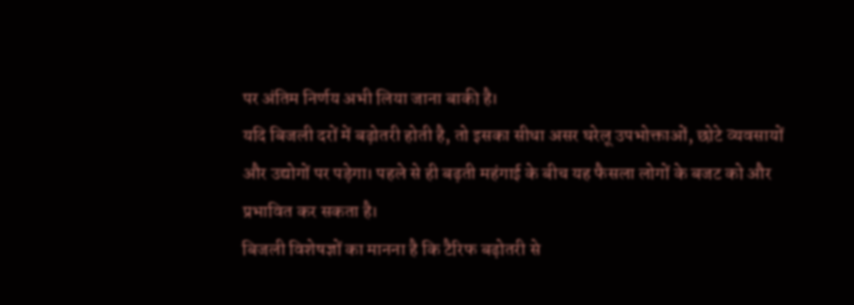पर अंतिम निर्णय अभी लिया जाना बाकी है।
यदि बिजली दरों में बढ़ोतरी होती है, तो इसका सीधा असर घरेलू उपभोक्ताओं, छोटे व्यवसायों और उद्योगों पर पड़ेगा। पहले से ही बढ़ती महंगाई के बीच यह फैसला लोगों के बजट को और प्रभावित कर सकता है।
बिजली विशेषज्ञों का मानना है कि टैरिफ बढ़ोतरी से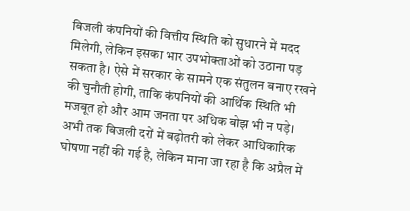बिजली कंपनियों की वित्तीय स्थिति को सुधारने में मदद मिलेगी, लेकिन इसका भार उपभोक्ताओं को उठाना पड़ सकता है। ऐसे में सरकार के सामने एक संतुलन बनाए रखने की चुनौती होगी, ताकि कंपनियों की आर्थिक स्थिति भी मजबूत हो और आम जनता पर अधिक बोझ भी न पड़े।
अभी तक बिजली दरों में बढ़ोतरी को लेकर आधिकारिक घोषणा नहीं की गई है, लेकिन माना जा रहा है कि अप्रैल में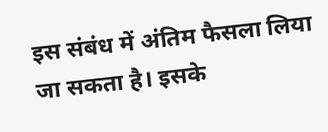इस संबंध में अंतिम फैसला लिया जा सकता है। इसके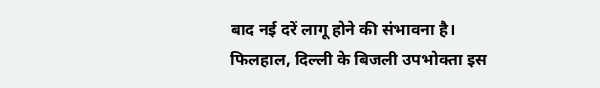बाद नई दरें लागू होने की संभावना है।
फिलहाल, दिल्ली के बिजली उपभोक्ता इस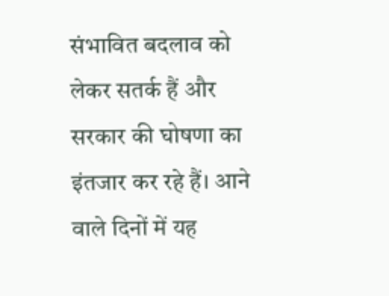संभावित बदलाव को लेकर सतर्क हैं और सरकार की घोषणा का इंतजार कर रहे हैं। आने वाले दिनों में यह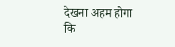देखना अहम होगा कि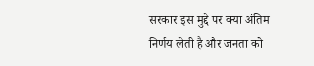सरकार इस मुद्दे पर क्या अंतिम निर्णय लेती है और जनता को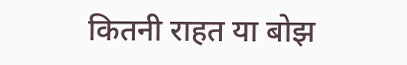कितनी राहत या बोझ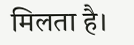मिलता है।